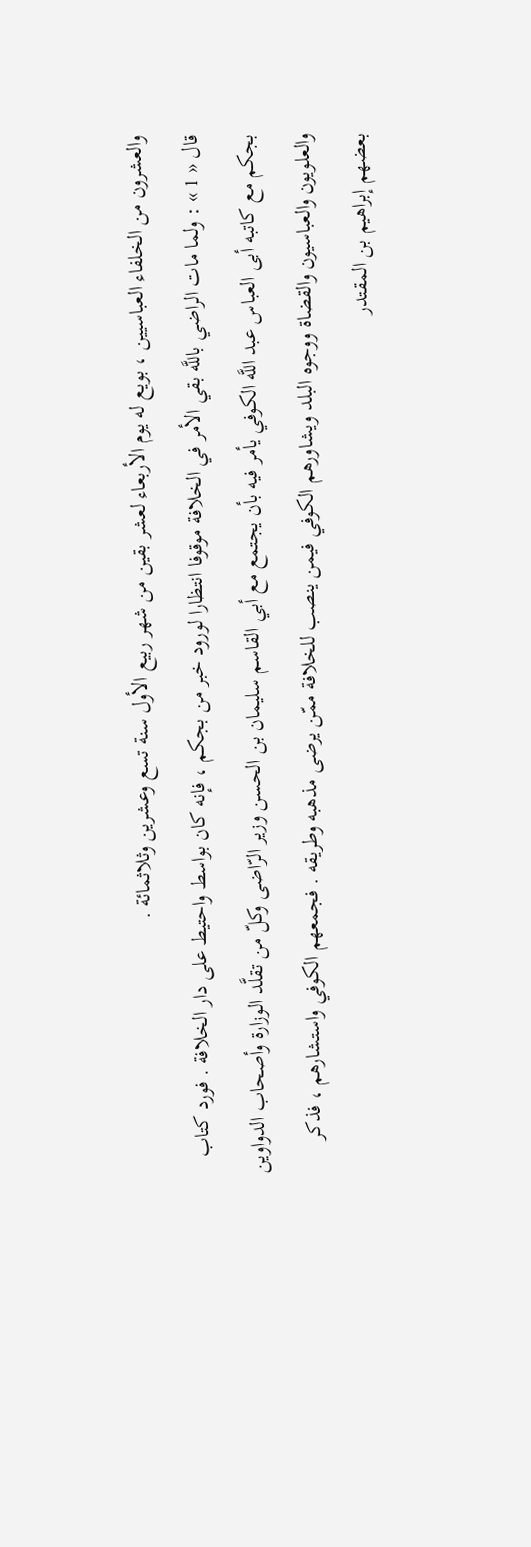والعشرون من الخلفاء العباسيين ، بويع له يوم الأربعاء لعشر بقين من شهر ربيع الأول سنة تسع وعشرين وثلاثمائة .
قال « 1 » : ولما مات الراضي باللَّه بقي الأمر في الخلافة موقوفا انتظارا لورود خبر من بجكم ، فإنه كان بواسط واحتيط على دار الخلافة . فورد كتاب بجكم مع كاتبه أبى العباس عبد اللَّه الكوفي يأمر فيه بأن يجتمع مع أبي القاسم سليمان بن الحسن وزير الرّاضى وكلّ من تقلَّد الوزارة وأصحاب الدواوين والعلويون والعباسيون والقضاة ووجوه البلد ويشاورهم الكوفي فيمن ينصب للخلافة ممّن يرضى مذهبه وطريقه . فجمعهم الكوفي واستشارهم ، فذكر بعضهم إبراهيم بن المقتدر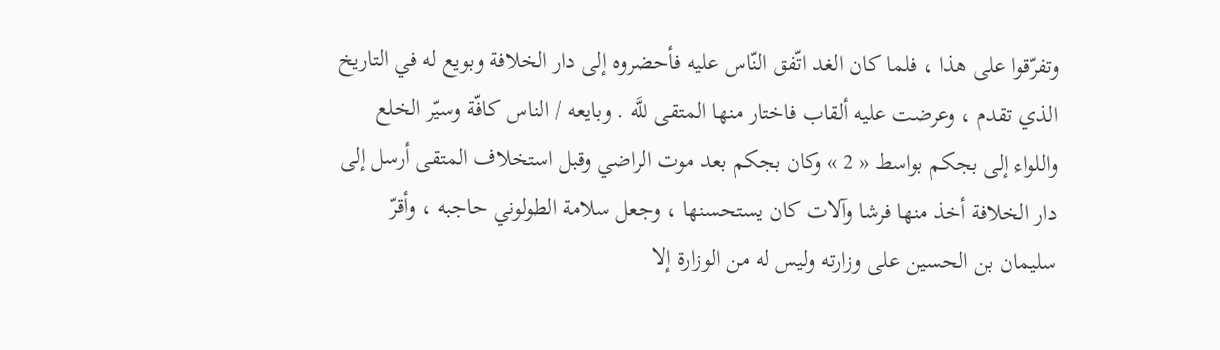وتفرّقوا على هذا ، فلما كان الغد اتّفق النّاس عليه فأحضروه إلى دار الخلافة وبويع له في التاريخ الذي تقدم ، وعرضت عليه ألقاب فاختار منها المتقى للَّه . وبايعه / الناس كافّة وسيّر الخلع واللواء إلى بجكم بواسط « 2 » وكان بجكم بعد موت الراضي وقبل استخلاف المتقى أرسل إلى دار الخلافة أخذ منها فرشا وآلات كان يستحسنها ، وجعل سلامة الطولوني حاجبه ، وأقرّ سليمان بن الحسين على وزارته وليس له من الوزارة إلا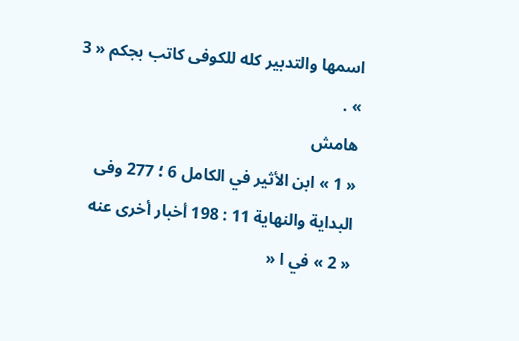اسمها والتدبير كله للكوفى كاتب بجكم « 3 » .
هامش
« 1 » ابن الأثير في الكامل 6 ؛ 277 وفى البداية والنهاية 11 : 198 أخبار أخرى عنه
« 2 » في ا «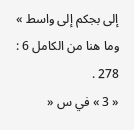إلى بجكم إلى واسط » وما هنا من الكامل 6 : 278 .
« 3 » في س «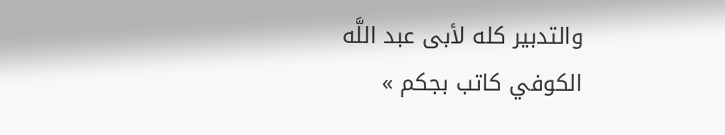والتدبير كله لأبى عبد اللَّه الكوفي كاتب بجكم »